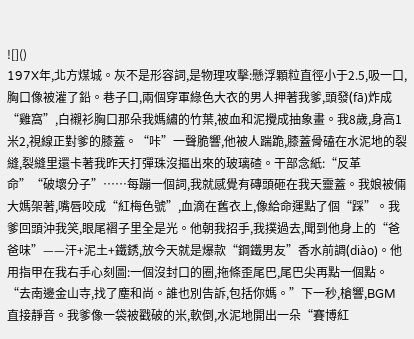![]()
197X年,北方煤城。灰不是形容詞,是物理攻擊:懸浮顆粒直徑小于2.5,吸一口,胸口像被灌了鉛。巷子口,兩個穿軍綠色大衣的男人押著我爹,頭發(fā)炸成“雞窩”,白襯衫胸口那朵我媽繡的竹葉,被血和泥攪成抽象畫。我8歲,身高1米2,視線正對爹的膝蓋。“咔”一聲脆響,他被人踹跪,膝蓋骨磕在水泥地的裂縫,裂縫里還卡著我昨天打彈珠沒摳出來的玻璃碴。干部念紙:“反革命”“破壞分子”……每蹦一個詞,我就感覺有磚頭砸在我天靈蓋。我娘被倆大媽架著,嘴唇咬成“紅梅色號”,血滴在舊衣上,像給命運點了個“踩”。我爹回頭沖我笑,眼尾褶子里全是光。他朝我招手,我撲過去,聞到他身上的“爸爸味”——汗+泥土+鐵銹,放今天就是爆款“鋼鐵男友”香水前調(diào)。他用指甲在我右手心刻圖:一個沒封口的圈,拖條歪尾巴,尾巴尖再點一個點。“去南邊金山寺,找了塵和尚。誰也別告訴,包括你媽。”下一秒,槍響,BGM直接靜音。我爹像一袋被戳破的米,軟倒,水泥地開出一朵“賽博紅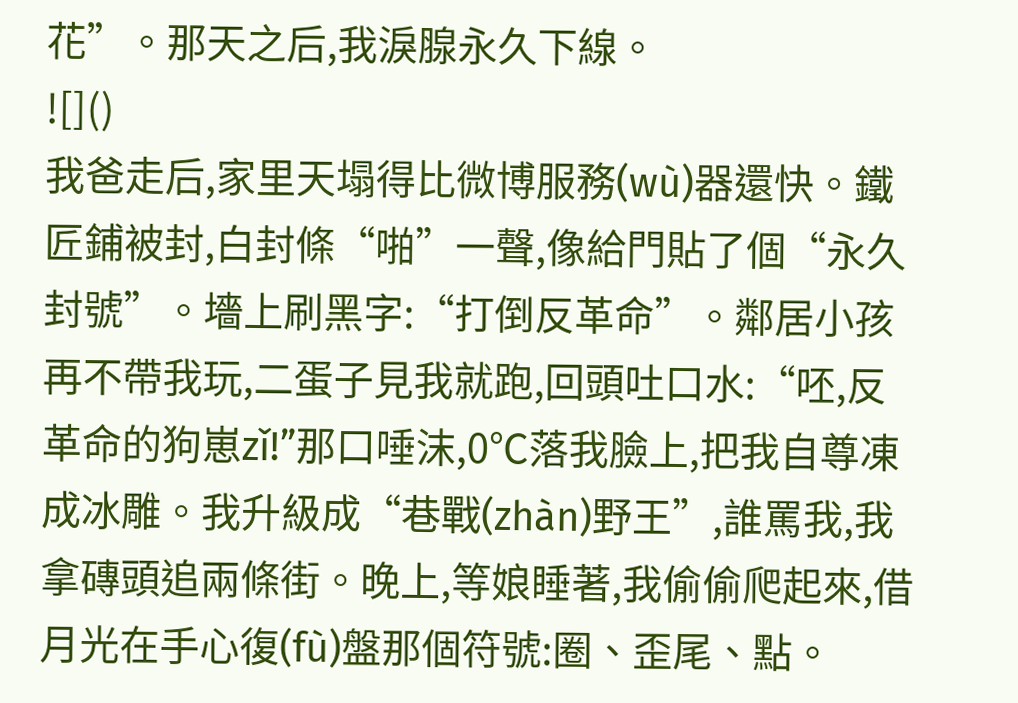花”。那天之后,我淚腺永久下線。
![]()
我爸走后,家里天塌得比微博服務(wù)器還快。鐵匠鋪被封,白封條“啪”一聲,像給門貼了個“永久封號”。墻上刷黑字:“打倒反革命”。鄰居小孩再不帶我玩,二蛋子見我就跑,回頭吐口水:“呸,反革命的狗崽zǐ!”那口唾沫,0℃落我臉上,把我自尊凍成冰雕。我升級成“巷戰(zhàn)野王”,誰罵我,我拿磚頭追兩條街。晚上,等娘睡著,我偷偷爬起來,借月光在手心復(fù)盤那個符號:圈、歪尾、點。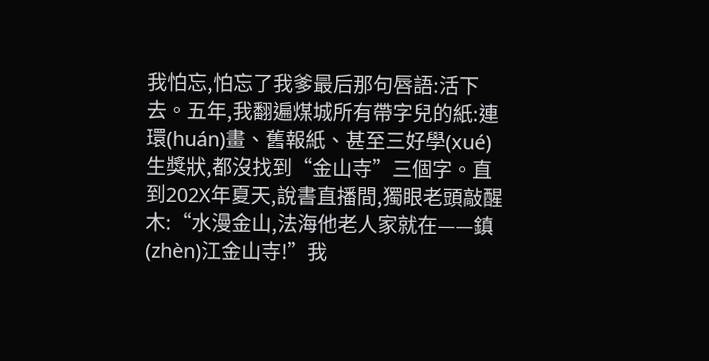我怕忘,怕忘了我爹最后那句唇語:活下去。五年,我翻遍煤城所有帶字兒的紙:連環(huán)畫、舊報紙、甚至三好學(xué)生獎狀,都沒找到“金山寺”三個字。直到202X年夏天,說書直播間,獨眼老頭敲醒木:“水漫金山,法海他老人家就在——鎮(zhèn)江金山寺!”我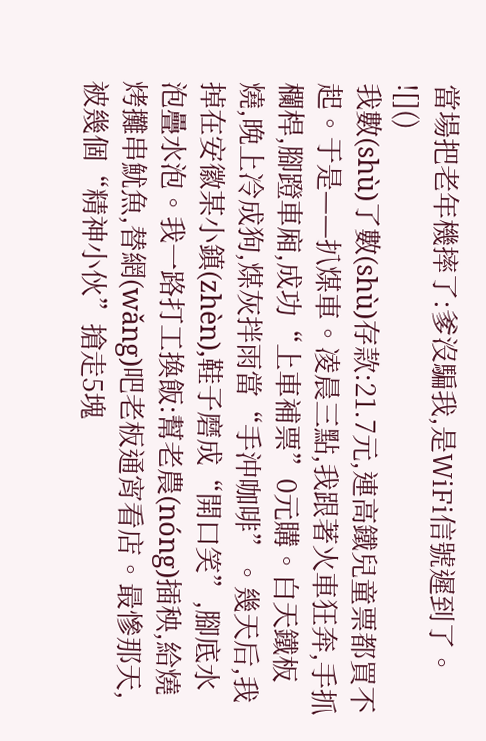當場把老年機摔了:爹沒騙我,是WiFi信號遲到了。
![]()
我數(shù)了數(shù)存款:21.7元,連高鐵兒童票都買不起。于是——扒煤車。凌晨三點,我跟著火車狂奔,手抓欄桿,腳蹬車廂,成功“上車補票”0元購。白天鐵板燒,晚上冷成狗,煤灰拌雨當“手沖咖啡”。幾天后,我掉在安徽某小鎮(zhèn),鞋子磨成“開口笑”,腳底水泡疊水泡。我一路打工換飯:幫老農(nóng)插秧,給燒烤攤串魷魚,替網(wǎng)吧老板通宵看店。最慘那天,被幾個“精神小伙”搶走5塊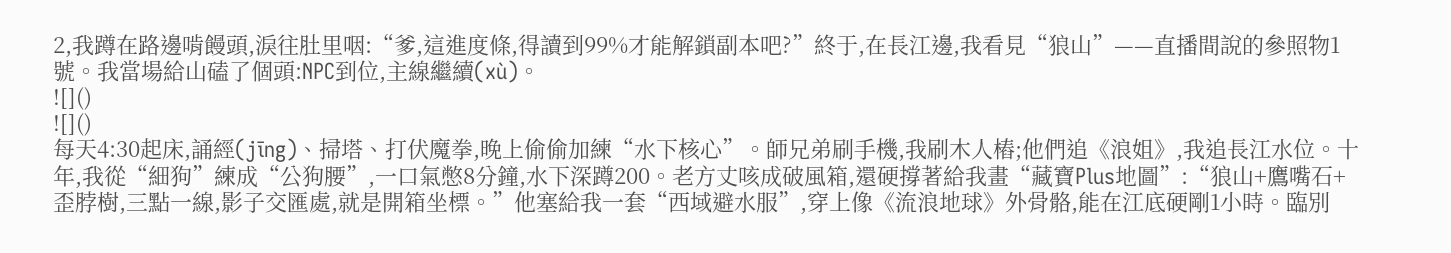2,我蹲在路邊啃饅頭,淚往肚里咽:“爹,這進度條,得讀到99%才能解鎖副本吧?”終于,在長江邊,我看見“狼山”——直播間說的參照物1號。我當場給山磕了個頭:NPC到位,主線繼續(xù)。
![]()
![]()
每天4:30起床,誦經(jīng)、掃塔、打伏魔拳,晚上偷偷加練“水下核心”。師兄弟刷手機,我刷木人樁;他們追《浪姐》,我追長江水位。十年,我從“細狗”練成“公狗腰”,一口氣憋8分鐘,水下深蹲200。老方丈咳成破風箱,還硬撐著給我畫“藏寶Plus地圖”:“狼山+鷹嘴石+歪脖樹,三點一線,影子交匯處,就是開箱坐標。”他塞給我一套“西域避水服”,穿上像《流浪地球》外骨骼,能在江底硬剛1小時。臨別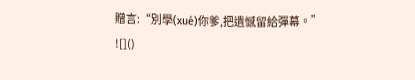贈言:“別學(xué)你爹,把遺憾留給彈幕。”
![]()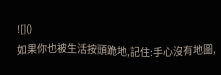![]()
如果你也被生活按頭跪地,記住:手心沒有地圖,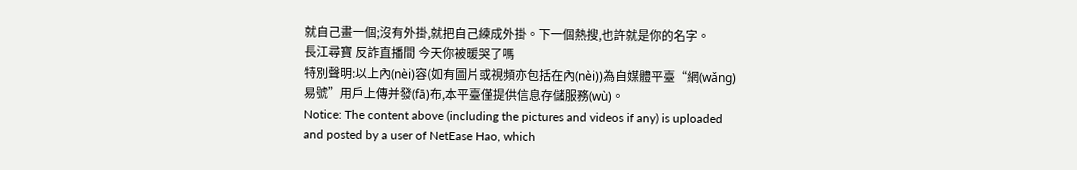就自己畫一個;沒有外掛,就把自己練成外掛。下一個熱搜,也許就是你的名字。
長江尋寶 反詐直播間 今天你被暖哭了嗎
特別聲明:以上內(nèi)容(如有圖片或視頻亦包括在內(nèi))為自媒體平臺“網(wǎng)易號”用戶上傳并發(fā)布,本平臺僅提供信息存儲服務(wù)。
Notice: The content above (including the pictures and videos if any) is uploaded and posted by a user of NetEase Hao, which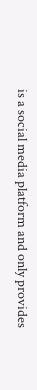is a social media platform and only provides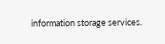information storage services.